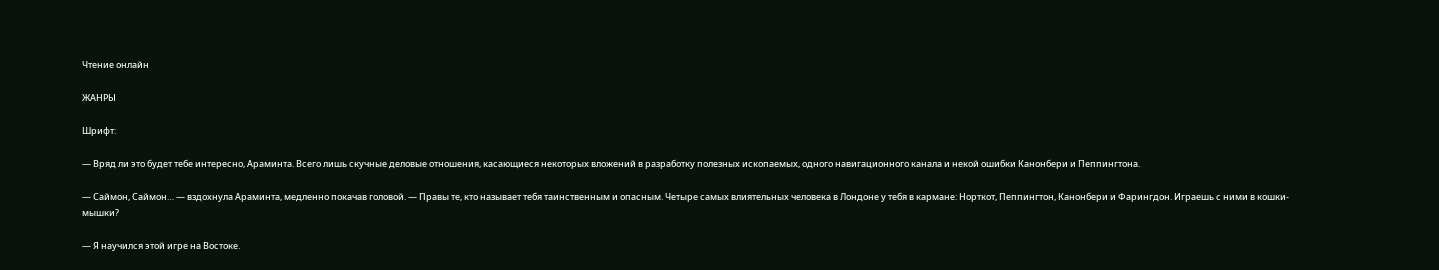Чтение онлайн

ЖАНРЫ

Шрифт:

— Вряд ли это будет тебе интересно, Араминта. Всего лишь скучные деловые отношения, касающиеся некоторых вложений в разработку полезных ископаемых, одного навигационного канала и некой ошибки Канонбери и Пеппингтона.

— Саймон, Саймон… — вздохнула Араминта, медленно покачав головой. — Правы те, кто называет тебя таинственным и опасным. Четыре самых влиятельных человека в Лондоне у тебя в кармане: Норткот, Пеппингтон, Канонбери и Фарингдон. Играешь с ними в кошки-мышки?

— Я научился этой игре на Востоке.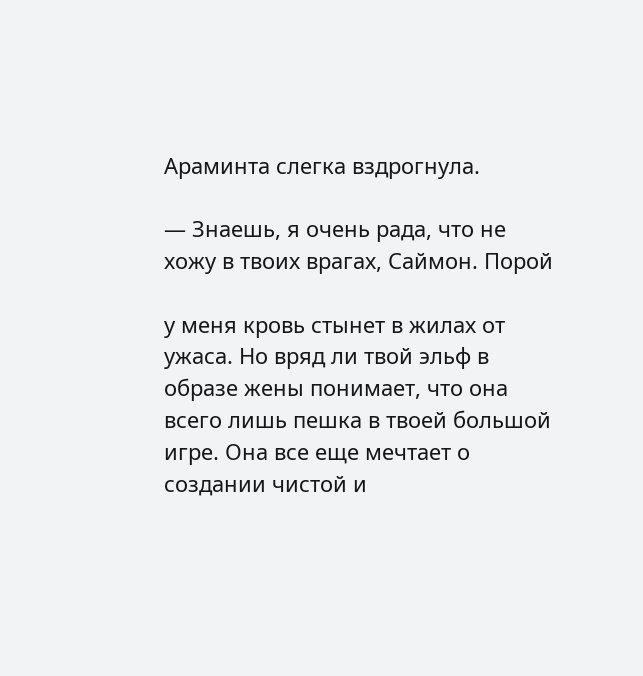Араминта слегка вздрогнула.

— Знаешь, я очень рада, что не хожу в твоих врагах, Саймон. Порой

у меня кровь стынет в жилах от ужаса. Но вряд ли твой эльф в образе жены понимает, что она всего лишь пешка в твоей большой игре. Она все еще мечтает о создании чистой и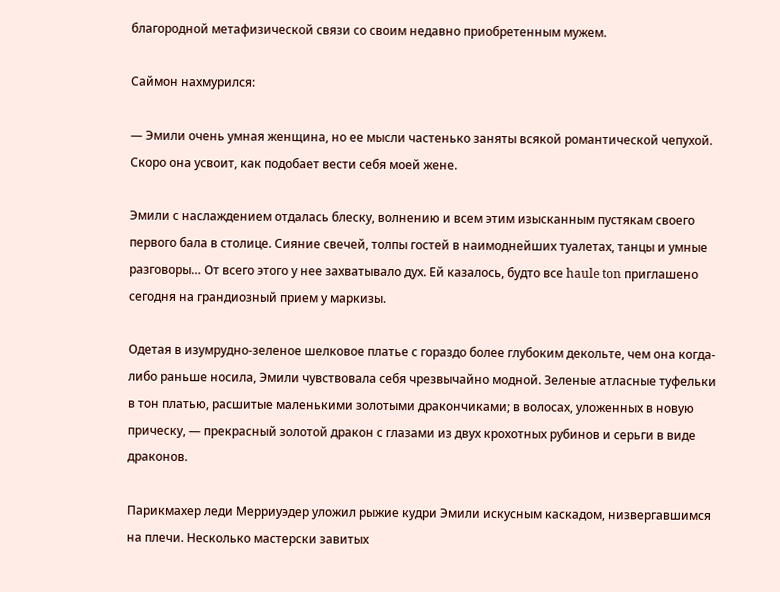благородной метафизической связи со своим недавно приобретенным мужем.

Саймон нахмурился:

— Эмили очень умная женщина, но ее мысли частенько заняты всякой романтической чепухой. Скоро она усвоит, как подобает вести себя моей жене.

Эмили с наслаждением отдалась блеску, волнению и всем этим изысканным пустякам своего первого бала в столице. Сияние свечей, толпы гостей в наимоднейших туалетах, танцы и умные разговоры… От всего этого у нее захватывало дух. Ей казалось, будто все haule ton приглашено сегодня на грандиозный прием у маркизы.

Одетая в изумрудно-зеленое шелковое платье с гораздо более глубоким декольте, чем она когда-либо раньше носила, Эмили чувствовала себя чрезвычайно модной. Зеленые атласные туфельки в тон платью, расшитые маленькими золотыми дракончиками; в волосах, уложенных в новую прическу, — прекрасный золотой дракон с глазами из двух крохотных рубинов и серьги в виде драконов.

Парикмахер леди Мерриуэдер уложил рыжие кудри Эмили искусным каскадом, низвергавшимся на плечи. Несколько мастерски завитых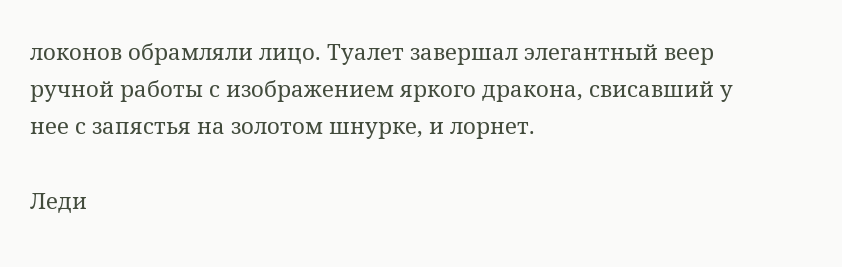локонов обрамляли лицо. Туалет завершал элегантный веер ручной работы с изображением яркого дракона, свисавший у нее с запястья на золотом шнурке, и лорнет.

Леди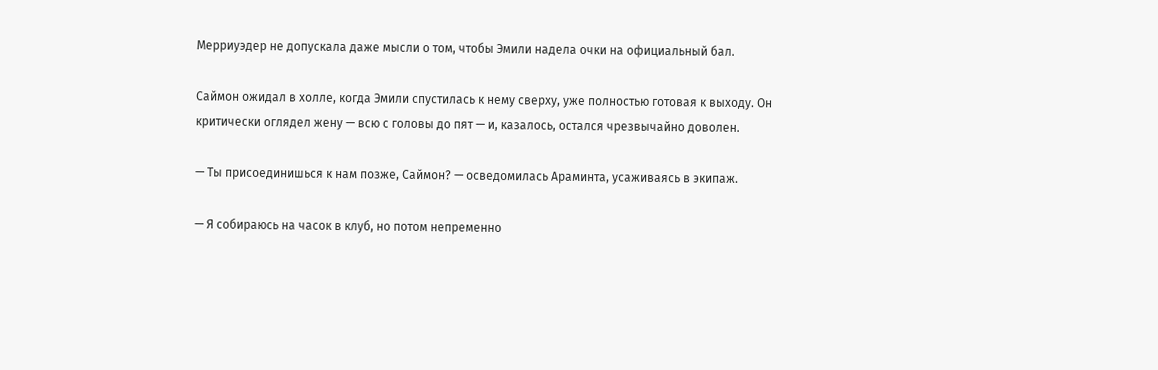Мерриуэдер не допускала даже мысли о том, чтобы Эмили надела очки на официальный бал.

Саймон ожидал в холле, когда Эмили спустилась к нему сверху, уже полностью готовая к выходу. Он критически оглядел жену — всю с головы до пят — и, казалось, остался чрезвычайно доволен.

— Ты присоединишься к нам позже, Саймон? — осведомилась Араминта, усаживаясь в экипаж.

— Я собираюсь на часок в клуб, но потом непременно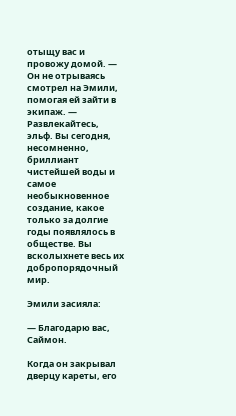отыщу вас и провожу домой. — Он не отрываясь смотрел на Эмили, помогая ей зайти в экипаж. — Развлекайтесь, эльф. Вы сегодня, несомненно, бриллиант чистейшей воды и самое необыкновенное создание, какое только за долгие годы появлялось в обществе. Вы всколыхнете весь их добропорядочный мир.

Эмили засияла:

— Благодарю вас, Саймон.

Когда он закрывал дверцу кареты, его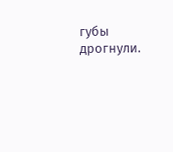губы дрогнули.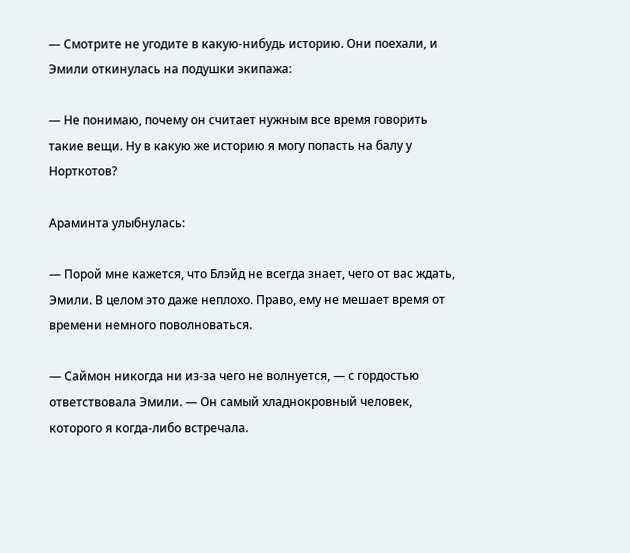— Смотрите не угодите в какую-нибудь историю. Они поехали, и Эмили откинулась на подушки экипажа:

— Не понимаю, почему он считает нужным все время говорить такие вещи. Ну в какую же историю я могу попасть на балу у Норткотов?

Араминта улыбнулась:

— Порой мне кажется, что Блэйд не всегда знает, чего от вас ждать, Эмили. В целом это даже неплохо. Право, ему не мешает время от времени немного поволноваться.

— Саймон никогда ни из-за чего не волнуется, — с гордостью ответствовала Эмили. — Он самый хладнокровный человек, которого я когда-либо встречала.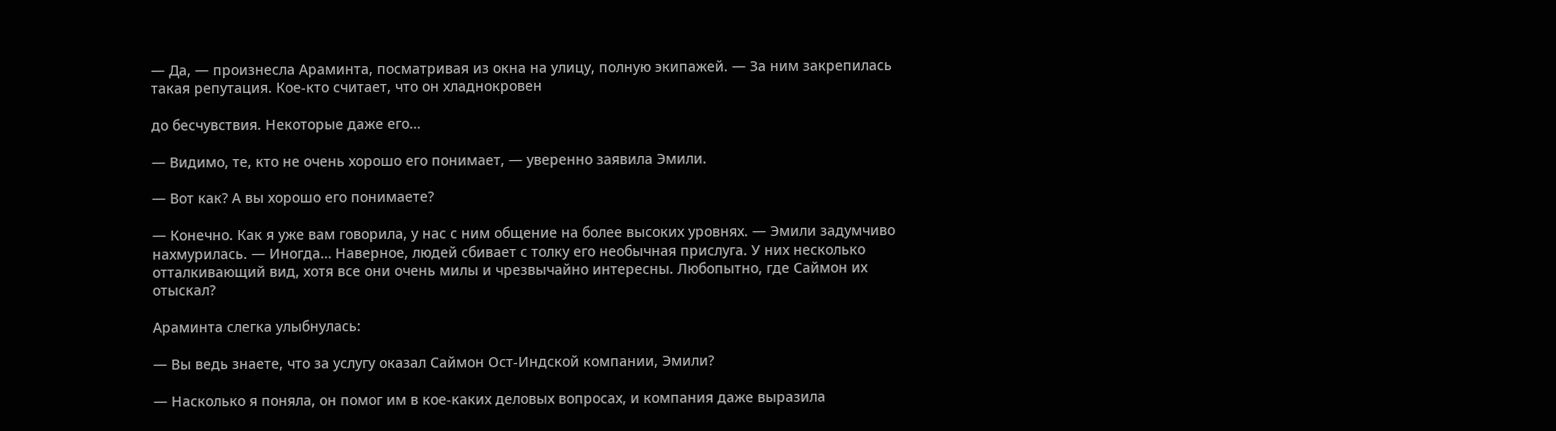— Да, — произнесла Араминта, посматривая из окна на улицу, полную экипажей. — За ним закрепилась такая репутация. Кое-кто считает, что он хладнокровен

до бесчувствия. Некоторые даже его…

— Видимо, те, кто не очень хорошо его понимает, — уверенно заявила Эмили.

— Вот как? А вы хорошо его понимаете?

— Конечно. Как я уже вам говорила, у нас с ним общение на более высоких уровнях. — Эмили задумчиво нахмурилась. — Иногда… Наверное, людей сбивает с толку его необычная прислуга. У них несколько отталкивающий вид, хотя все они очень милы и чрезвычайно интересны. Любопытно, где Саймон их отыскал?

Араминта слегка улыбнулась:

— Вы ведь знаете, что за услугу оказал Саймон Ост-Индской компании, Эмили?

— Насколько я поняла, он помог им в кое-каких деловых вопросах, и компания даже выразила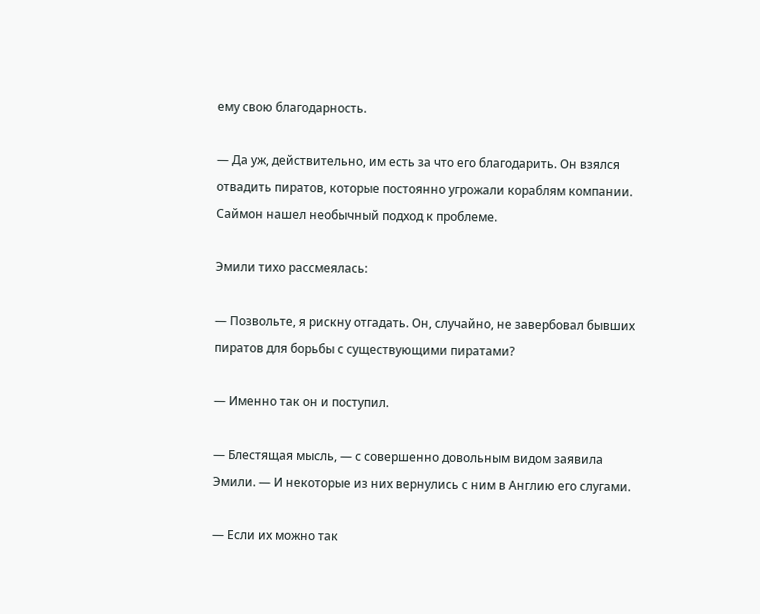ему свою благодарность.

— Да уж, действительно, им есть за что его благодарить. Он взялся отвадить пиратов, которые постоянно угрожали кораблям компании. Саймон нашел необычный подход к проблеме.

Эмили тихо рассмеялась:

— Позвольте, я рискну отгадать. Он, случайно, не завербовал бывших пиратов для борьбы с существующими пиратами?

— Именно так он и поступил.

— Блестящая мысль, — с совершенно довольным видом заявила Эмили. — И некоторые из них вернулись с ним в Англию его слугами.

— Если их можно так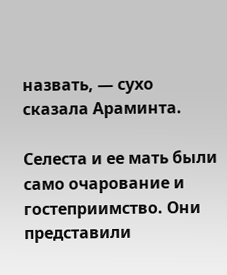назвать, — сухо сказала Араминта.

Селеста и ее мать были само очарование и гостеприимство. Они представили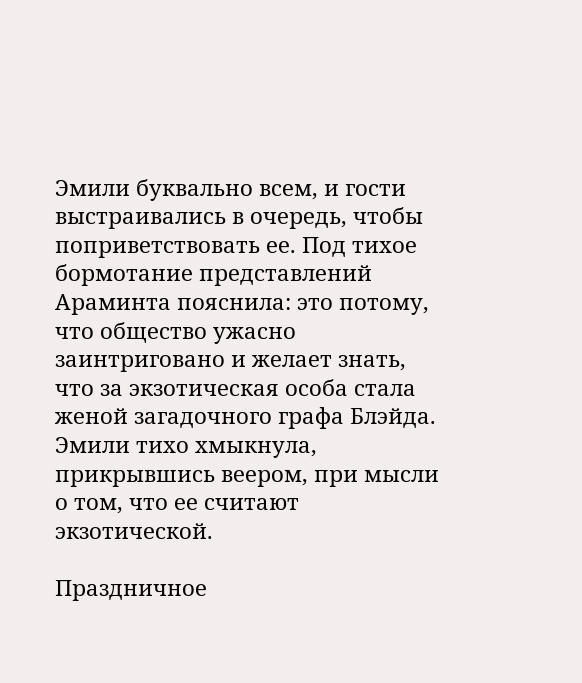Эмили буквально всем, и гости выстраивались в очередь, чтобы поприветствовать ее. Под тихое бормотание представлений Араминта пояснила: это потому, что общество ужасно заинтриговано и желает знать, что за экзотическая особа стала женой загадочного графа Блэйда. Эмили тихо хмыкнула, прикрывшись веером, при мысли о том, что ее считают экзотической.

Праздничное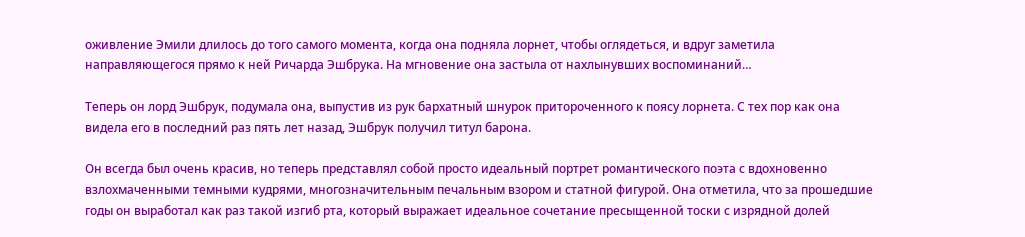оживление Эмили длилось до того самого момента, когда она подняла лорнет, чтобы оглядеться, и вдруг заметила направляющегося прямо к ней Ричарда Эшбрука. На мгновение она застыла от нахлынувших воспоминаний…

Теперь он лорд Эшбрук, подумала она, выпустив из рук бархатный шнурок притороченного к поясу лорнета. С тех пор как она видела его в последний раз пять лет назад, Эшбрук получил титул барона.

Он всегда был очень красив, но теперь представлял собой просто идеальный портрет романтического поэта с вдохновенно взлохмаченными темными кудрями, многозначительным печальным взором и статной фигурой. Она отметила, что за прошедшие годы он выработал как раз такой изгиб рта, который выражает идеальное сочетание пресыщенной тоски с изрядной долей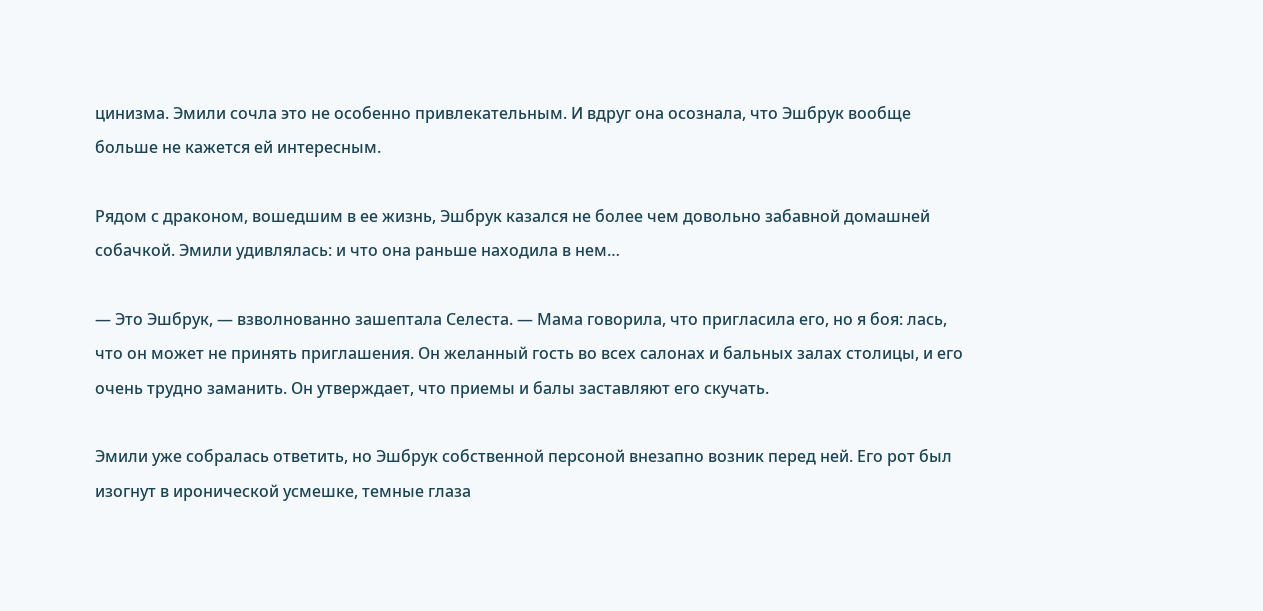цинизма. Эмили сочла это не особенно привлекательным. И вдруг она осознала, что Эшбрук вообще больше не кажется ей интересным.

Рядом с драконом, вошедшим в ее жизнь, Эшбрук казался не более чем довольно забавной домашней собачкой. Эмили удивлялась: и что она раньше находила в нем…

— Это Эшбрук, — взволнованно зашептала Селеста. — Мама говорила, что пригласила его, но я боя: лась, что он может не принять приглашения. Он желанный гость во всех салонах и бальных залах столицы, и его очень трудно заманить. Он утверждает, что приемы и балы заставляют его скучать.

Эмили уже собралась ответить, но Эшбрук собственной персоной внезапно возник перед ней. Его рот был изогнут в иронической усмешке, темные глаза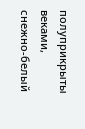полуприкрыты веками, снежно-белый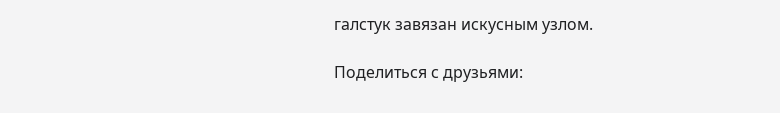галстук завязан искусным узлом.

Поделиться с друзьями: